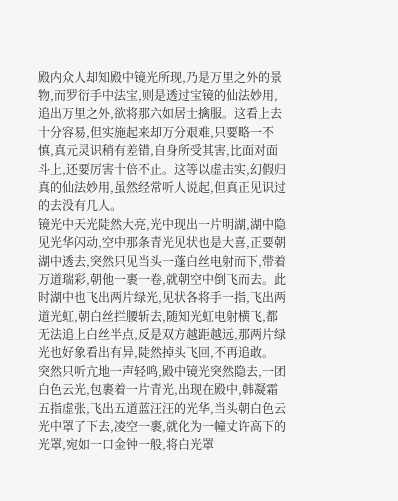殿内众人却知殿中镜光所现,乃是万里之外的景物,而罗衍手中法宝,则是透过宝镜的仙法妙用,追出万里之外,欲将那六如居士擒服。这看上去十分容易,但实施起来却万分艰难,只要略一不慎,真元灵识稍有差错,自身所受其害,比面对面斗上,还要厉害十倍不止。这等以虚击实,幻假归真的仙法妙用,虽然经常听人说起,但真正见识过的去没有几人。
镜光中天光陡然大亮,光中现出一片明湖,湖中隐见光华闪动,空中那条青光见状也是大喜,正要朝湖中透去,突然只见当头一蓬白丝电射而下,带着万道瑞彩,朝他一裹一卷,就朝空中倒飞而去。此时湖中也飞出两片绿光,见状各将手一指,飞出两道光虹,朝白丝拦腰斩去,随知光虹电射横飞,都无法追上白丝半点,反是双方越距越远,那两片绿光也好象看出有异,陡然掉头飞回,不再追敢。
突然只听亢地一声轻鸣,殿中镜光突然隐去,一团白色云光,包裹着一片青光,出现在殿中,韩凝霜五指虚张,飞出五道蓝汪汪的光华,当头朝白色云光中罩了下去,凌空一裹,就化为一幢丈许高下的光罩,宛如一口金钟一般,将白光罩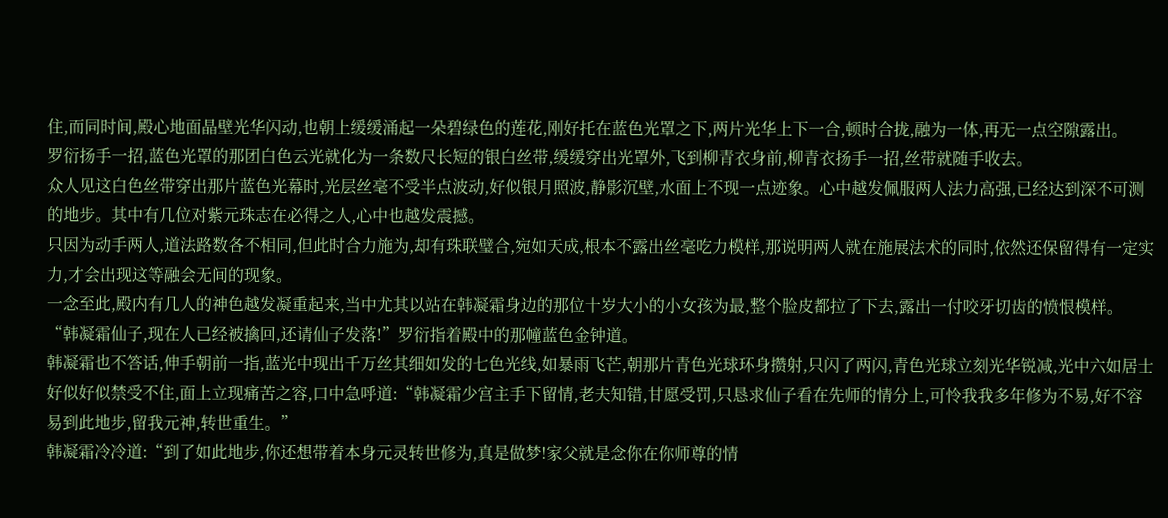住,而同时间,殿心地面晶壁光华闪动,也朝上缓缓涌起一朵碧绿色的莲花,刚好托在蓝色光罩之下,两片光华上下一合,顿时合拢,融为一体,再无一点空隙露出。
罗衍扬手一招,蓝色光罩的那团白色云光就化为一条数尺长短的银白丝带,缓缓穿出光罩外,飞到柳青衣身前,柳青衣扬手一招,丝带就随手收去。
众人见这白色丝带穿出那片蓝色光幕时,光层丝毫不受半点波动,好似银月照波,静影沉壁,水面上不现一点迹象。心中越发佩服两人法力高强,已经达到深不可测的地步。其中有几位对紫元珠志在必得之人,心中也越发震撼。
只因为动手两人,道法路数各不相同,但此时合力施为,却有珠联璧合,宛如天成,根本不露出丝毫吃力模样,那说明两人就在施展法术的同时,依然还保留得有一定实力,才会出现这等融会无间的现象。
一念至此,殿内有几人的神色越发凝重起来,当中尤其以站在韩凝霜身边的那位十岁大小的小女孩为最,整个脸皮都拉了下去,露出一付咬牙切齿的愤恨模样。
“韩凝霜仙子,现在人已经被擒回,还请仙子发落!”罗衍指着殿中的那幢蓝色金钟道。
韩凝霜也不答话,伸手朝前一指,蓝光中现出千万丝其细如发的七色光线,如暴雨飞芒,朝那片青色光球环身攒射,只闪了两闪,青色光球立刻光华锐减,光中六如居士好似好似禁受不住,面上立现痛苦之容,口中急呼道:“韩凝霜少宫主手下留情,老夫知错,甘愿受罚,只恳求仙子看在先师的情分上,可怜我我多年修为不易,好不容易到此地步,留我元神,转世重生。”
韩凝霜冷冷道:“到了如此地步,你还想带着本身元灵转世修为,真是做梦!家父就是念你在你师尊的情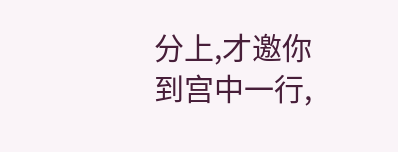分上,才邀你到宫中一行,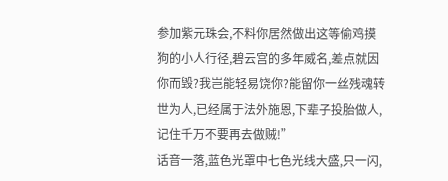参加紫元珠会,不料你居然做出这等偷鸡摸狗的小人行径,碧云宫的多年威名,差点就因你而毁?我岂能轻易饶你?能留你一丝残魂转世为人,已经属于法外施恩,下辈子投胎做人,记住千万不要再去做贼!”
话音一落,蓝色光罩中七色光线大盛,只一闪,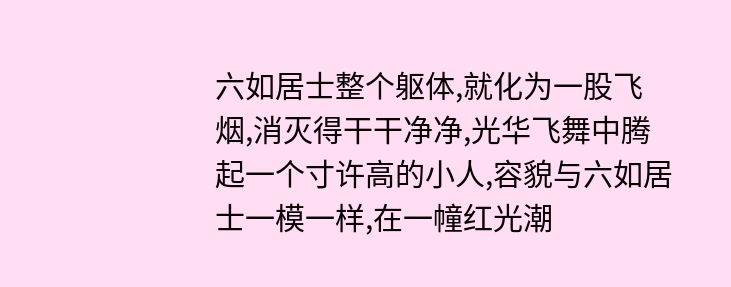六如居士整个躯体,就化为一股飞烟,消灭得干干净净,光华飞舞中腾起一个寸许高的小人,容貌与六如居士一模一样,在一幢红光潮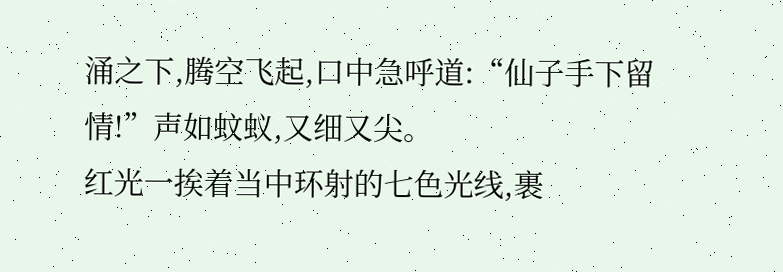涌之下,腾空飞起,口中急呼道:“仙子手下留情!”声如蚊蚁,又细又尖。
红光一挨着当中环射的七色光线,裹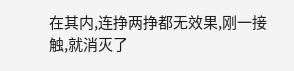在其内,连挣两挣都无效果,刚一接触,就消灭了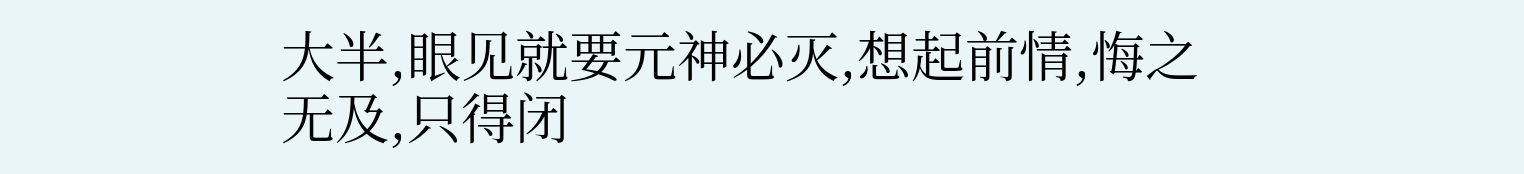大半,眼见就要元神必灭,想起前情,悔之无及,只得闭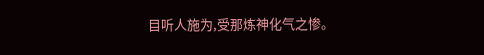目听人施为,受那炼神化气之惨。